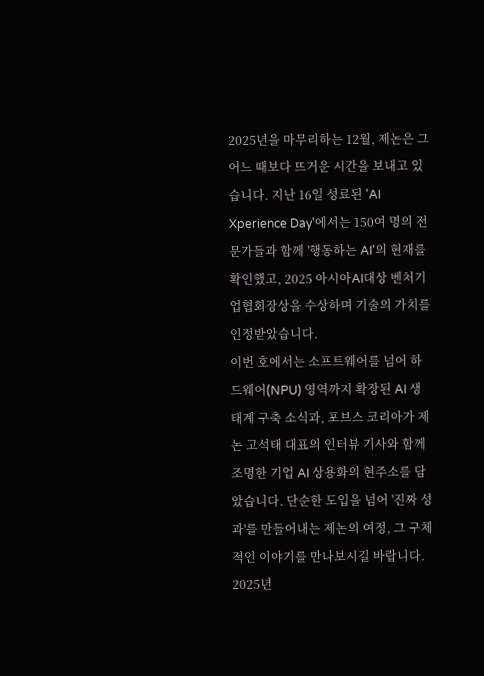2025년을 마무리하는 12월, 제논은 그 어느 때보다 뜨거운 시간을 보내고 있습니다. 지난 16일 성료된 'AI Xperience Day'에서는 150여 명의 전문가들과 함께 '행동하는 AI'의 현재를 확인했고, 2025 아시아AI대상 벤처기업협회장상을 수상하며 기술의 가치를 인정받았습니다.
이번 호에서는 소프트웨어를 넘어 하드웨어(NPU) 영역까지 확장된 AI 생태계 구축 소식과, 포브스 코리아가 제논 고석태 대표의 인터뷰 기사와 함께 조명한 기업 AI 상용화의 현주소를 담았습니다. 단순한 도입을 넘어 '진짜 성과'를 만들어내는 제논의 여정, 그 구체적인 이야기를 만나보시길 바랍니다.
2025년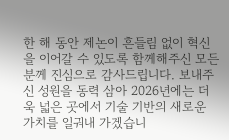한 해 동안 제논이 흔들림 없이 혁신을 이어갈 수 있도록 함께해주신 모든 분께 진심으로 감사드립니다. 보내주신 성원을 동력 삼아 2026년에는 더욱 넓은 곳에서 기술 기반의 새로운 가치를 일궈내 가겠습니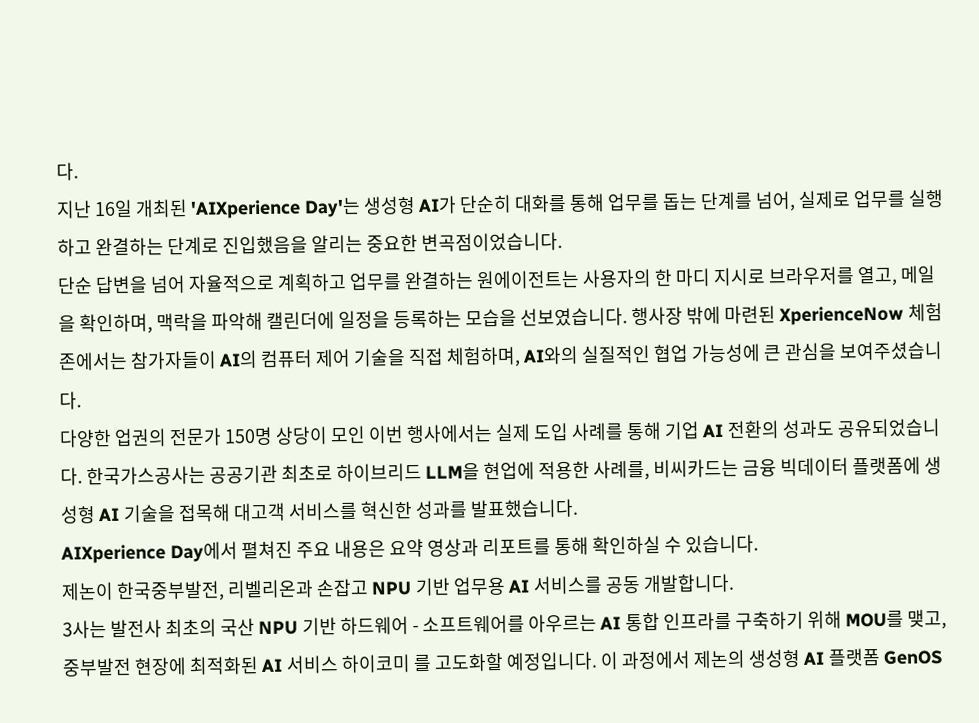다.
지난 16일 개최된 'AIXperience Day'는 생성형 AI가 단순히 대화를 통해 업무를 돕는 단계를 넘어, 실제로 업무를 실행하고 완결하는 단계로 진입했음을 알리는 중요한 변곡점이었습니다.
단순 답변을 넘어 자율적으로 계획하고 업무를 완결하는 원에이전트는 사용자의 한 마디 지시로 브라우저를 열고, 메일을 확인하며, 맥락을 파악해 캘린더에 일정을 등록하는 모습을 선보였습니다. 행사장 밖에 마련된 XperienceNow 체험존에서는 참가자들이 AI의 컴퓨터 제어 기술을 직접 체험하며, AI와의 실질적인 협업 가능성에 큰 관심을 보여주셨습니다.
다양한 업권의 전문가 150명 상당이 모인 이번 행사에서는 실제 도입 사례를 통해 기업 AI 전환의 성과도 공유되었습니다. 한국가스공사는 공공기관 최초로 하이브리드 LLM을 현업에 적용한 사례를, 비씨카드는 금융 빅데이터 플랫폼에 생성형 AI 기술을 접목해 대고객 서비스를 혁신한 성과를 발표했습니다.
AIXperience Day에서 펼쳐진 주요 내용은 요약 영상과 리포트를 통해 확인하실 수 있습니다.
제논이 한국중부발전, 리벨리온과 손잡고 NPU 기반 업무용 AI 서비스를 공동 개발합니다.
3사는 발전사 최초의 국산 NPU 기반 하드웨어 - 소프트웨어를 아우르는 AI 통합 인프라를 구축하기 위해 MOU를 맺고, 중부발전 현장에 최적화된 AI 서비스 하이코미 를 고도화할 예정입니다. 이 과정에서 제논의 생성형 AI 플랫폼 GenOS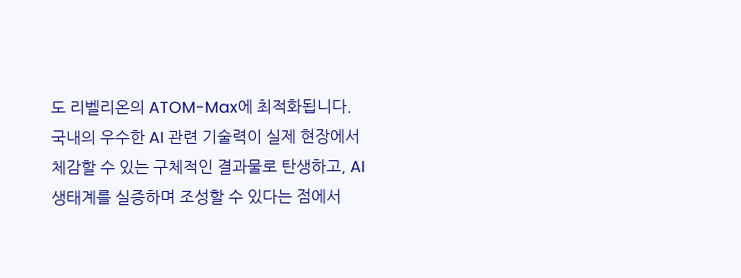도 리벨리온의 ATOM-Max에 최적화됩니다.
국내의 우수한 AI 관련 기술력이 실제 현장에서 체감할 수 있는 구체적인 결과물로 탄생하고, AI 생태계를 실증하며 조성할 수 있다는 점에서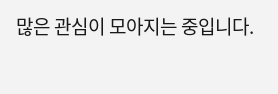많은 관심이 모아지는 중입니다.